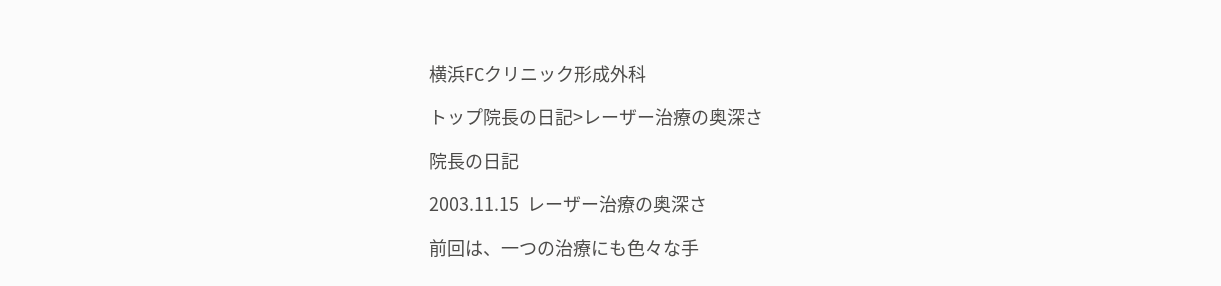横浜FCクリニック形成外科

トップ院長の日記>レーザー治療の奥深さ

院長の日記

2003.11.15  レーザー治療の奥深さ

前回は、一つの治療にも色々な手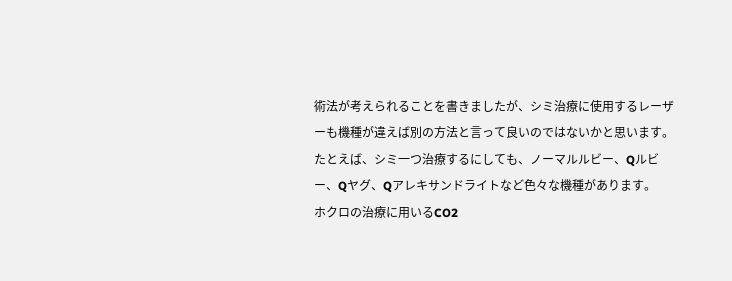術法が考えられることを書きましたが、シミ治療に使用するレーザーも機種が違えば別の方法と言って良いのではないかと思います。
たとえば、シミ一つ治療するにしても、ノーマルルビー、Qルビー、Qヤグ、Qアレキサンドライトなど色々な機種があります。
ホクロの治療に用いるCO2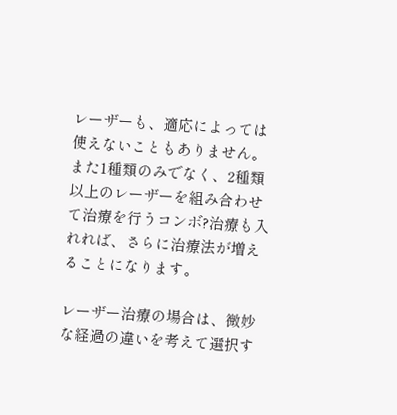レーザーも、適応によっては使えないこともありません。
また1種類のみでなく、2種類以上のレーザーを組み合わせて治療を行うコンボ?治療も入れれば、さらに治療法が増えることになります。

レーザー治療の場合は、微妙な経過の違いを考えて選択す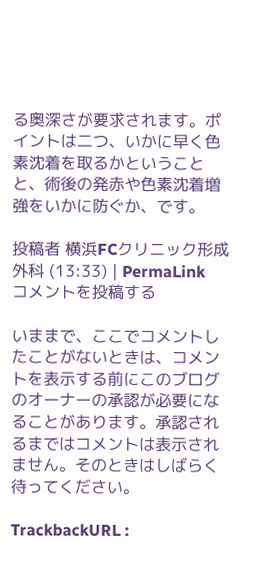る奥深さが要求されます。ポイントは二つ、いかに早く色素沈着を取るかということと、術後の発赤や色素沈着増強をいかに防ぐか、です。

投稿者 横浜FCクリニック形成外科 (13:33) | PermaLink
コメントを投稿する

いままで、ここでコメントしたことがないときは、コメントを表示する前にこのブログのオーナーの承認が必要になることがあります。承認されるまではコメントは表示されません。そのときはしばらく待ってください。

TrackbackURL :